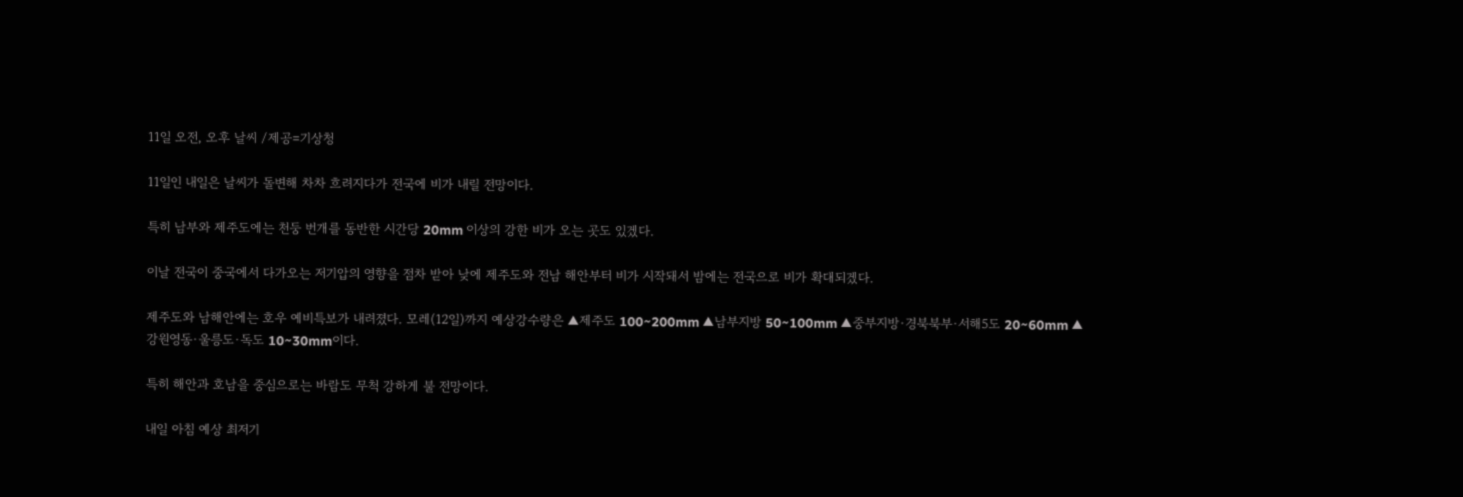11일 오전, 오후 날씨 /제공=기상청

11일인 내일은 날씨가 돌변해 차차 흐려지다가 전국에 비가 내릴 전망이다.

특히 남부와 제주도에는 천둥 번개를 동반한 시간당 20mm 이상의 강한 비가 오는 곳도 있겠다.

이날 전국이 중국에서 다가오는 저기압의 영향을 점차 받아 낮에 제주도와 전남 해안부터 비가 시작돼서 밤에는 전국으로 비가 확대되겠다.

제주도와 남해안에는 호우 예비특보가 내려졌다. 모레(12일)까지 예상강수량은 ▲제주도 100~200mm ▲남부지방 50~100mm ▲중부지방·경북북부·서해5도 20~60mm ▲강원영동·울릉도·독도 10~30mm이다.

특히 해안과 호남을 중심으로는 바람도 무척 강하게 불 전망이다.

내일 아침 예상 최저기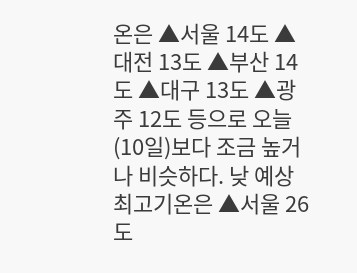온은 ▲서울 14도 ▲대전 13도 ▲부산 14도 ▲대구 13도 ▲광주 12도 등으로 오늘(10일)보다 조금 높거나 비슷하다. 낮 예상 최고기온은 ▲서울 26도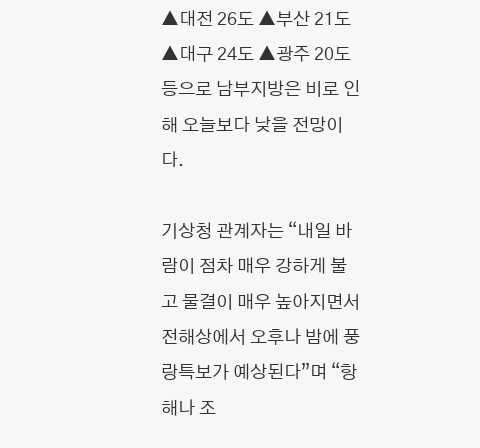▲대전 26도 ▲부산 21도 ▲대구 24도 ▲광주 20도 등으로 남부지방은 비로 인해 오늘보다 낮을 전망이다.

기상청 관계자는 “내일 바람이 점차 매우 강하게 불고 물결이 매우 높아지면서 전해상에서 오후나 밤에 풍랑특보가 예상된다”며 “항해나 조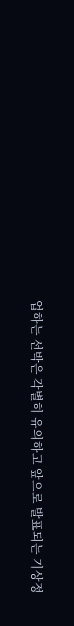업하는 선박은 각별히 유의하고 앞으로 발표되는 기상정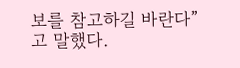보를 참고하길 바란다”고 말했다.